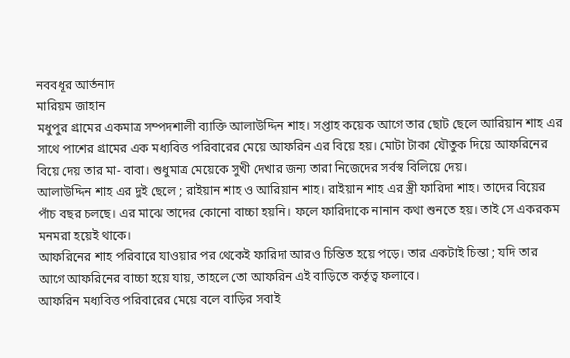নববধূর আর্তনাদ
মারিয়ম জাহান
মধুপুর গ্রামের একমাত্র সম্পদশালী ব্যাক্তি আলাউদ্দিন শাহ। সপ্তাহ কয়েক আগে তার ছোট ছেলে আরিয়ান শাহ এর সাথে পাশের গ্রামের এক মধ্যবিত্ত পরিবারের মেয়ে আফরিন এর বিয়ে হয়। মোটা টাকা যৌতুক দিয়ে আফরিনের বিয়ে দেয় তার মা- বাবা। শুধুমাত্র মেয়েকে সুখী দেখার জন্য তারা নিজেদের সর্বস্ব বিলিয়ে দেয়।
আলাউদ্দিন শাহ এর দুই ছেলে ; রাইয়ান শাহ ও আরিয়ান শাহ। রাইয়ান শাহ এর স্ত্রী ফারিদা শাহ। তাদের বিয়ের পাঁচ বছর চলছে। এর মাঝে তাদের কোনো বাচ্চা হয়নি। ফলে ফারিদাকে নানান কথা শুনতে হয়। তাই সে একরকম মনমরা হয়েই থাকে।
আফরিনের শাহ পরিবারে যাওয়ার পর থেকেই ফারিদা আরও চিন্তিত হয়ে পড়ে। তার একটাই চিন্তা ; যদি তার আগে আফরিনের বাচ্চা হয়ে যায়, তাহলে তো আফরিন এই বাড়িতে কর্তৃত্ব ফলাবে।
আফরিন মধ্যবিত্ত পরিবারের মেয়ে বলে বাড়ির সবাই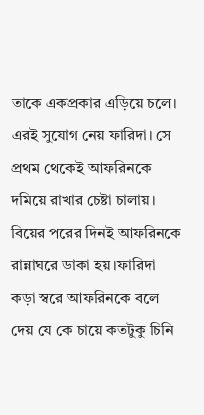তাকে একপ্রকার এড়িয়ে চলে। এরই সুযোগ নেয় ফারিদা। সে প্রথম থেকেই আফরিনকে দমিয়ে রাখার চেষ্টা চালায়। বিয়ের পরের দিনই আফরিনকে রান্নাঘরে ডাকা হয়।ফারিদা কড়া স্বরে আফরিনকে বলে দেয় যে কে চায়ে কতটুকু চিনি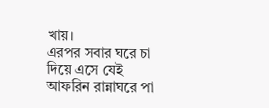খায়।
এরপর সবার ঘরে চা দিয়ে এসে যেই আফরিন রান্নাঘরে পা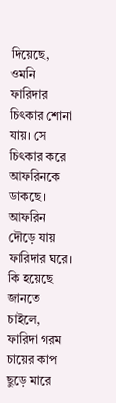দিয়েছে, ওমনি ফারিদার চিৎকার শোনা যায়। সে চিৎকার করে আফরিনকে ডাকছে। আফরিন দৌড়ে যায় ফারিদার ঘরে। কি হয়েছে জানতে চাইলে, ফারিদা গরম চায়ের কাপ ছুড়ে মারে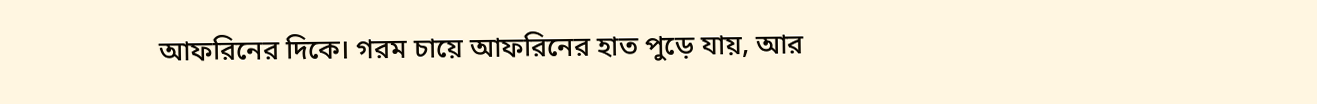আফরিনের দিকে। গরম চায়ে আফরিনের হাত পুড়ে যায়, আর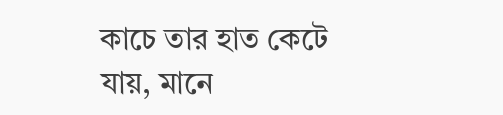কাচে তার হাত কেটে যায়, মানে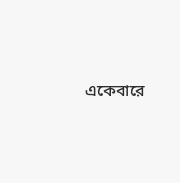একেবারে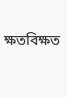ক্ষতবিক্ষত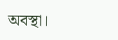অবস্থা।